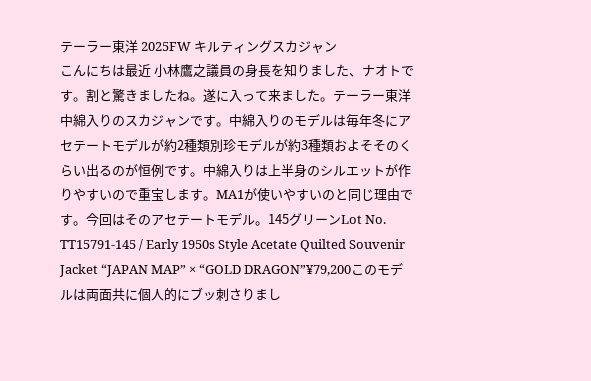テーラー東洋 2025FW キルティングスカジャン
こんにちは最近 小林鷹之議員の身長を知りました、ナオトです。割と驚きましたね。遂に入って来ました。テーラー東洋中綿入りのスカジャンです。中綿入りのモデルは毎年冬にアセテートモデルが約2種類別珍モデルが約3種類およそそのくらい出るのが恒例です。中綿入りは上半身のシルエットが作りやすいので重宝します。MA1が使いやすいのと同じ理由です。今回はそのアセテートモデル。145グリーンLot No. TT15791-145 / Early 1950s Style Acetate Quilted Souvenir Jacket “JAPAN MAP” × “GOLD DRAGON”¥79,200このモデルは両面共に個人的にブッ刺さりまし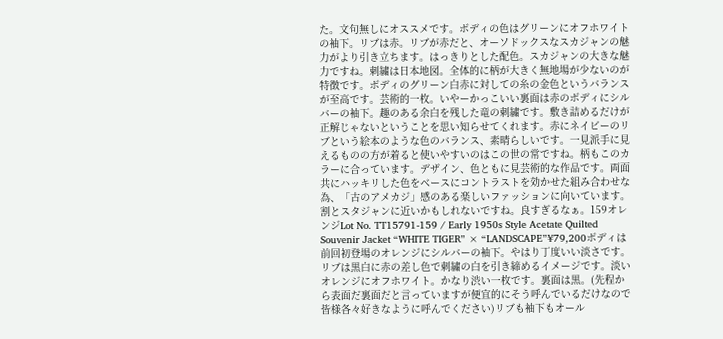た。文句無しにオススメです。ボディの色はグリーンにオフホワイトの袖下。リブは赤。リブが赤だと、オーソドックスなスカジャンの魅力がより引き立ちます。はっきりとした配色。スカジャンの大きな魅力ですね。刺繍は日本地図。全体的に柄が大きく無地場が少ないのが特徴です。ボディのグリーン白赤に対しての糸の金色というバランスが至高です。芸術的一枚。いやーかっこいい裏面は赤のボディにシルバーの袖下。趣のある余白を残した竜の刺繍です。敷き詰めるだけが正解じゃないということを思い知らせてくれます。赤にネイビーのリブという絵本のような色のバランス、素晴らしいです。一見派手に見えるものの方が着ると使いやすいのはこの世の常ですね。柄もこのカラーに合っています。デザイン、色ともに見芸術的な作品です。両面共にハッキリした色をベースにコントラストを効かせた組み合わせな為、「古のアメカジ」感のある楽しいファッションに向いています。割とスタジャンに近いかもしれないですね。良すぎるなぁ。159オレンジLot No. TT15791-159 / Early 1950s Style Acetate Quilted Souvenir Jacket “WHITE TIGER” × “LANDSCAPE”¥79,200ボディは前回初登場のオレンジにシルバーの袖下。やはり丁度いい淡さです。リブは黒白に赤の差し色で刺繍の白を引き締めるイメージです。淡いオレンジにオフホワイト。かなり渋い一枚です。裏面は黒。(先程から表面だ裏面だと言っていますが便宜的にそう呼んでいるだけなので皆様各々好きなように呼んでください)リブも袖下もオール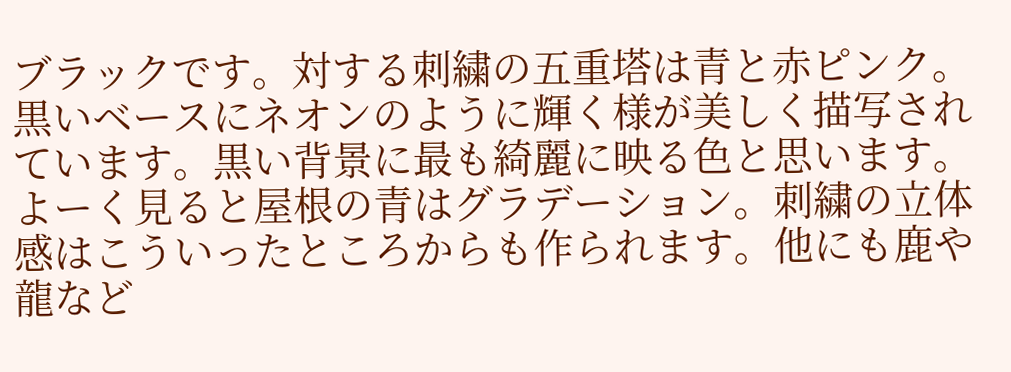ブラックです。対する刺繍の五重塔は青と赤ピンク。黒いベースにネオンのように輝く様が美しく描写されています。黒い背景に最も綺麗に映る色と思います。よーく見ると屋根の青はグラデーション。刺繍の立体感はこういったところからも作られます。他にも鹿や龍など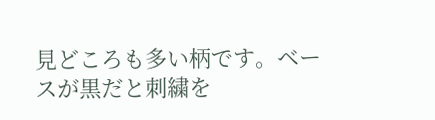見どころも多い柄です。ベースが黒だと刺繍を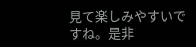見て楽しみやすいですね。是非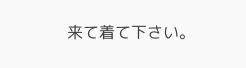来て着て下さい。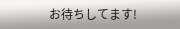お待ちしてます!